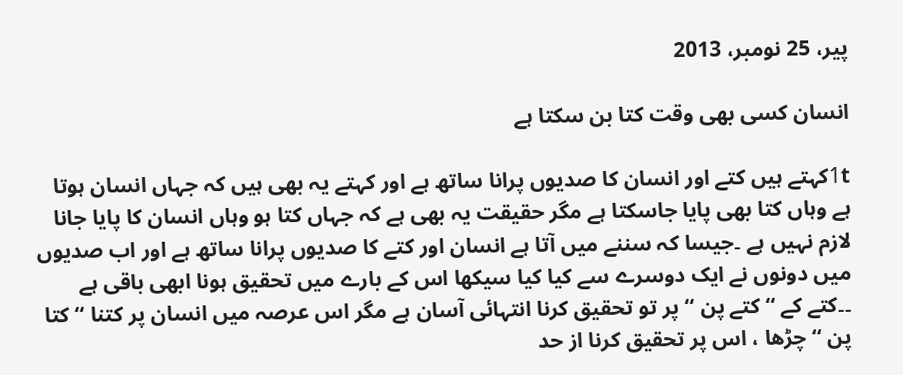پیر، 25 نومبر، 2013

انسان کسی بھی وقت کتا بن سکتا ہے

1tکہتے ہیں کتے اور انسان کا صدیوں پرانا ساتھ ہے اور کہتے یہ بھی ہیں کہ جہاں انسان ہوتا ہے وہاں کتا بھی پایا جاسکتا ہے مگر حقیقت یہ بھی ہے کہ جہاں کتا ہو وہاں انسان کا پایا جانا لازم نہیں ہے ۔جیسا کہ سننے میں آتا ہے انسان اور کتے کا صدیوں پرانا ساتھ ہے اور اب صدیوں میں دونوں نے ایک دوسرے سے کیا کیا سیکھا اس کے بارے میں تحقیق ہونا ابھی باقی ہے ۔۔کتے کے ‘‘ کتے پن ‘‘ پر تو تحقیق کرنا انتہائی آسان ہے مگر اس عرصہ میں انسان پر کتنا ‘‘ کتا پن ‘‘ چڑھا ، اس پر تحقیق کرنا از حد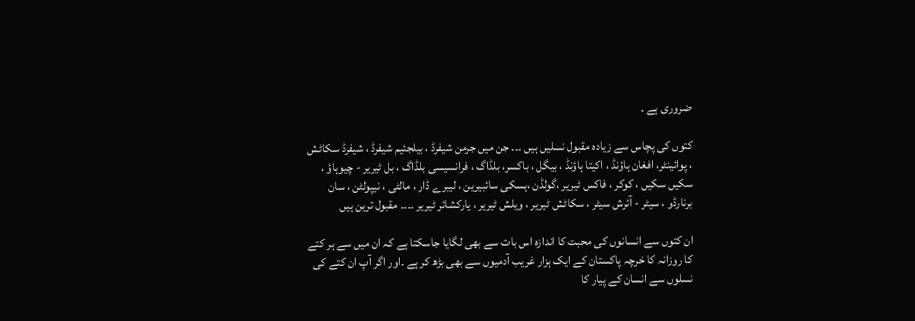ضروری ہے ۔

کتوں کی پچاس سے زیادہ مقبول نسلیں ہیں ۔۔۔ جن میں جرمن شیفرڈ ، بیلجئیم شیفرڈ ، شیفرڈ سکاٹش ، پوائینٹر، افغان ہاؤنڈ ، اکیتا ہاؤنڈ ، بیگل ، باکسر، بلڈاگ ، فرانسیسی بلڈاگ ، بل ٹیریر - چیوہاؤ ، سکیں سکیں ، کوکر ، فاکس ٹیریر ،گولڈن ،ہسکی سائبیرین ، لیبرے ڈار ، مالٹی ، نیپولٹن ، سان برنارڈو ، سیٹر - آئرش سیٹر ، سکاٹش ٹیریر ، ویلش ٹیریر ، یارکشائر ٹیریر ۔۔۔۔ مقبول ترین ہیں

ان کتوں سے انسانوں کی محبت کا اندازہ اس بات سے بھی لگایا جاسکتا ہے کہ ان میں سے ہر کتے کا روزانہ کا خرچہ پاکستان کے ایک ہزار غریب آدمیوں سے بھی بڑھ کر ہے ۔اور اگر آپ ان کتے کی نسلوں سے انسان کے پیار کا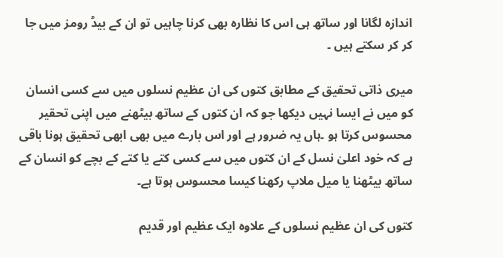اندازہ لگانا اور ساتھ ہی اس کا نظارہ بھی کرنا چاہیں تو ان کے بیڈ رومز میں جا کر کر سکتے ہیں ۔

میری ذاتی تحقیق کے مطابق کتوں کی ان عظیم نسلوں میں سے کسی انسان کو میں نے ایسا نہیں دیکھا جو کہ ان کتوں کے ساتھ بیٹھنے میں اپنی تحقیر محسوس کرتا ہو ۔ہاں یہ ضرور ہے اور اس بارے میں بھی ابھی تحقیق ہونا باقی ہے کہ خود اعلیٰ نسل کے ان کتوں میں سے کسی کتے یا کتے کے بچے کو انسان کے ساتھ بیٹھنا یا میل ملاپ رکھنا کیسا محسوس ہوتا ہے۔

کتوں کی ان عظیم نسلوں کے علاوہ ایک عظیم اور قدیم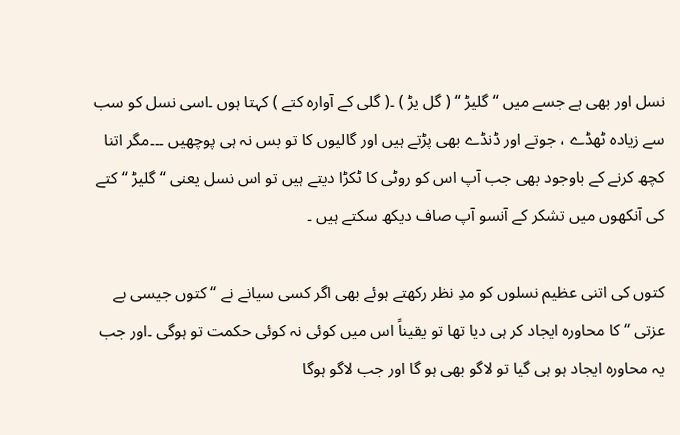نسل اور بھی ہے جسے میں ‘‘ گلیڑ ‘‘ ( گل یڑ ) ۔( گلی کے آوارہ کتے ) کہتا ہوں ۔اسی نسل کو سب سے زیادہ ٹھڈے ، جوتے اور ڈنڈے بھی پڑتے ہیں اور گالیوں کا تو بس نہ ہی پوچھیں ۔۔۔مگر اتنا کچھ کرنے کے باوجود بھی جب آپ اس کو روٹی کا ٹکڑا دیتے ہیں تو اس نسل یعنی ‘‘ گلیڑ ‘‘ کتے کی آنکھوں میں تشکر کے آنسو آپ صاف دیکھ سکتے ہیں ۔

کتوں کی اتنی عظیم نسلوں کو مدِ نظر رکھتے ہوئے بھی اگر کسی سیانے نے ‘‘ کتوں جیسی بے عزتی ‘‘ کا محاورہ ایجاد کر ہی دیا تھا تو یقیناً اس میں کوئی نہ کوئی حکمت تو ہوگی ۔اور جب یہ محاورہ ایجاد ہو ہی گیا تو لاگو بھی ہو گا اور جب لاگو ہوگا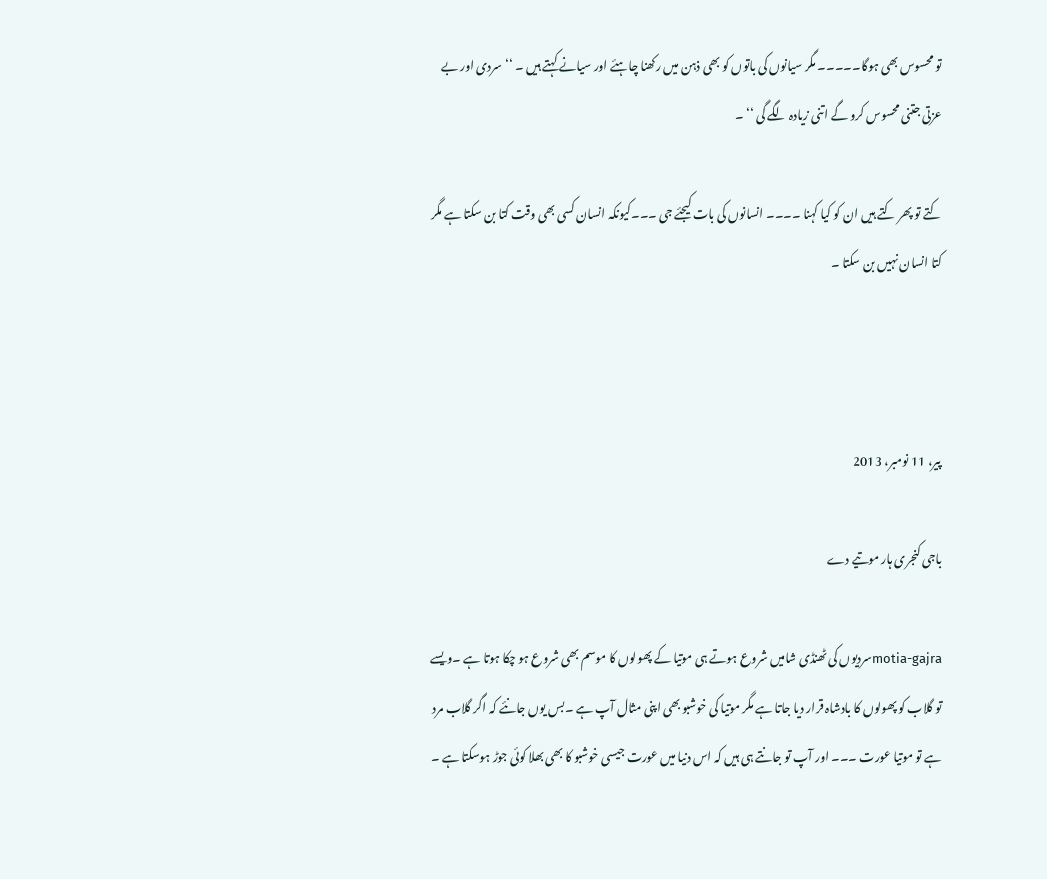تو محسوس بھی ہوگا۔۔۔۔۔ مگر سیانوں کی باتوں کو بھی ذہن میں رکھنا چاہئے اور سیانے کہتے ہیں ۔ ‘‘ سردی اور بے عزتی جتنی محسوس کرو گے اتنی زیادہ لگے گی ‘‘ ۔

کتے تو پھر کتے ہیں ان کو کیا کہنا ۔۔۔۔ انسانوں کی بات کیجئے جی ۔۔۔کیونکہ انسان کسی بھی وقت کتا بن سکتا ہے مگر کتا انسان نہیں بن سکتا ۔



پیر، 11 نومبر، 2013

باجی کنجری ہار موتیے دے

motia-gajraسردیوں کی ٹھنڈی شامیں شروع ہوتے ہی موتیا کے پھولوں کا موسم بھی شروع ہو چکا ہوتا ہے ۔ویسے تو گلاب کو پھولوں کا بادشاہ قرار دیا جاتا ہے مگر موتیا کی خوشبو بھی اپنی مثال آپ ہے ۔بس یوں جانئے کہ اگر گلاب مرد ہے تو موتیا عورت ۔۔۔ اور آپ تو جانتے ہی ہیں کہ اس دنیا میں عورت جیسی خوشبو کا بھی بھلا کوئی جوڑ ہوسکتا ہے ۔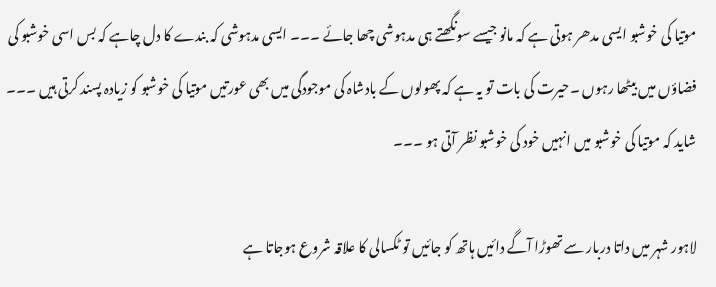موتیا کی خوشبو ایسی مدھر ہوتی ہے کہ مانو جیسے سونگھتے ہی مدہوشی چھا جائے ۔۔۔ ایسی مدہوشی کہ بندے کا دل چاہے کہ بس اسی خوشبو کی فضاؤں میں بیٹھا رہوں ۔حیرت کی بات تو یہ ہے کہ پھولوں کے بادشاہ کی موجودگی میں بھی عورتیں موتیا کی خوشبو کو زیادہ پسند کرتی ہیں ۔۔۔ شاید کہ موتیا کی خوشبو میں انہیں خود کی خوشبو نظر آتی ہو ۔۔۔

لاہور شہر میں داتا دربار سے تھوڑا آگے دائیں ہاتھ کو جائیں تو ٹکسالی کا علاقہ شروع ہوجاتا ہے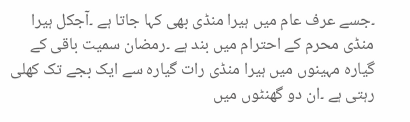۔جسے عرف عام میں ہیرا منڈی بھی کہا جاتا ہے ۔آجکل ہیرا منڈی محرم کے احترام میں بند ہے ۔رمضان سمیت باقی کے گیارہ مہینوں میں ہیرا منڈی رات گیارہ سے ایک بجے تک کھلی رہتی ہے ۔ان دو گھنٹوں میں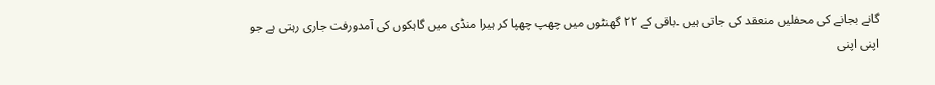گانے بجانے کی محفلیں منعقد کی جاتی ہیں ۔باقی کے ٢٢ گھنٹوں میں چھپ چھپا کر ہیرا منڈی میں گاہکوں کی آمدورفت جاری رہتی ہے جو اپنی اپنی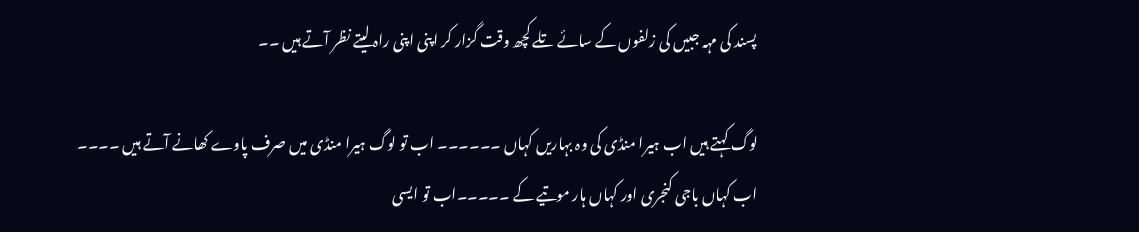پسند کی مہہ جبیں کی زلفوں کے سائے تلے کچھ وقت گزار کر اپنی اپنی راہ لیتے نظر آتے ہیں ۔۔

لوگ کہتے ہیں اب ہیرا منڈی کی وہ بہاریں کہاں ۔۔۔۔۔۔ اب تو لوگ ہیرا منڈی میں صرف پاوے کھانے آتے ہیں ۔۔۔۔ اب کہاں باجی کنجری اور کہاں ہار موتیے کے ۔۔۔۔۔اب تو ایسی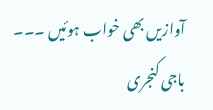آوازیں بھی خواب ہوئیں ۔۔۔
باجی کنجری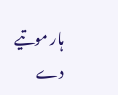ہار موتیے دے